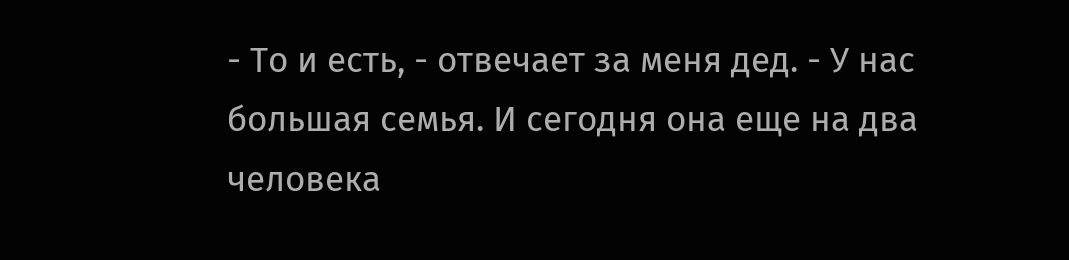- То и есть, - отвечает за меня дед. - У нас большая семья. И сегодня она еще на два человека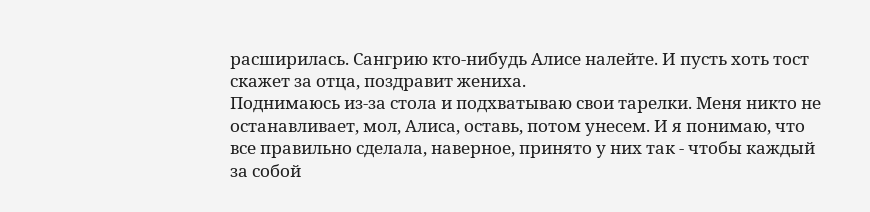расширилась. Сангрию кто-нибудь Алисе налейте. И пусть хоть тост скажет за отца, поздравит жениха.
Поднимаюсь из-за стола и подхватываю свои тарелки. Меня никто не останавливает, мол, Алиса, оставь, потом унесем. И я понимаю, что все правильно сделала, наверное, принято у них так - чтобы каждый за собой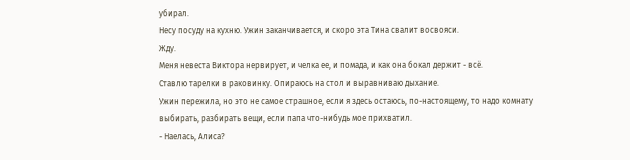убирал.
Несу посуду на кухню. Ужин заканчивается, и скоро эта Тина свалит восвояси.
Жду.
Меня невеста Виктора нервирует, и челка ее, и помада, и как она бокал держит - всё.
Ставлю тарелки в раковинку. Опираюсь на стол и выравниваю дыхание.
Ужин пережила, но это не самое страшное, если я здесь остаюсь, по-настоящему, то надо комнату выбирать, разбирать вещи, если папа что-нибудь мое прихватил.
- Наелась, Алиса?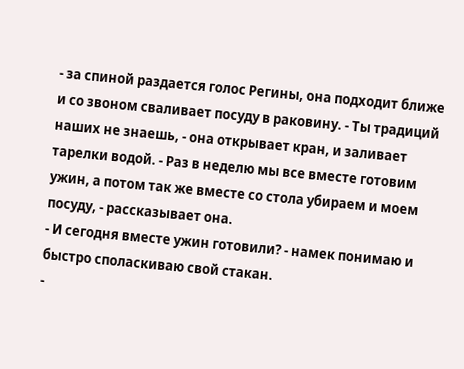- за спиной раздается голос Регины, она подходит ближе и со звоном сваливает посуду в раковину. - Ты традиций наших не знаешь, - она открывает кран, и заливает тарелки водой. - Раз в неделю мы все вместе готовим ужин, а потом так же вместе со стола убираем и моем посуду, - рассказывает она.
- И сегодня вместе ужин готовили? - намек понимаю и быстро споласкиваю свой стакан.
-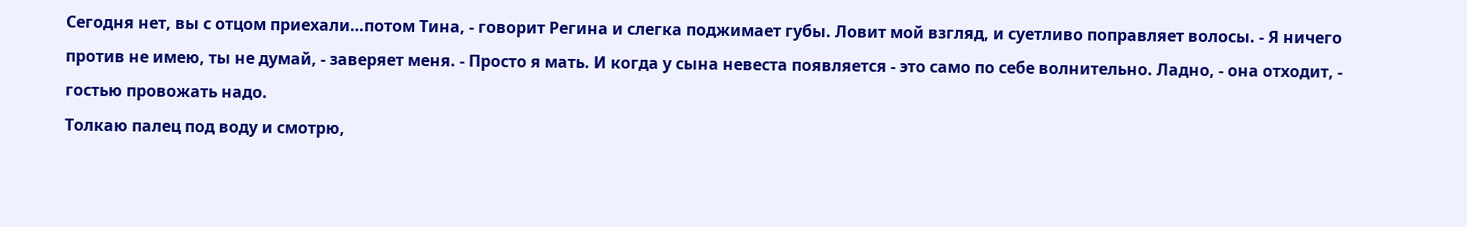Сегодня нет, вы с отцом приехали…потом Тина, - говорит Регина и слегка поджимает губы. Ловит мой взгляд, и суетливо поправляет волосы. - Я ничего против не имею, ты не думай, - заверяет меня. - Просто я мать. И когда у сына невеста появляется - это само по себе волнительно. Ладно, - она отходит, - гостью провожать надо.
Толкаю палец под воду и смотрю,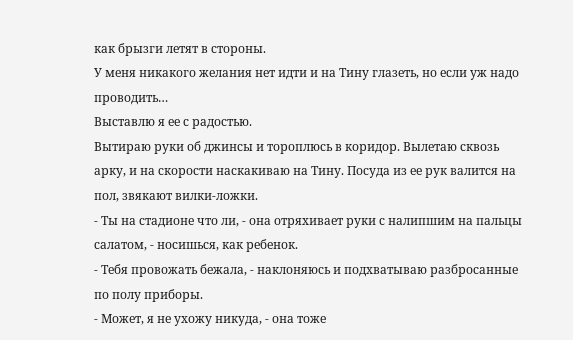как брызги летят в стороны.
У меня никакого желания нет идти и на Тину глазеть, но если уж надо проводить…
Выставлю я ее с радостью.
Вытираю руки об джинсы и тороплюсь в коридор. Вылетаю сквозь арку, и на скорости наскакиваю на Тину. Посуда из ее рук валится на пол, звякают вилки-ложки.
- Ты на стадионе что ли, - она отряхивает руки с налипшим на пальцы салатом, - носишься, как ребенок.
- Тебя провожать бежала, - наклоняюсь и подхватываю разбросанные по полу приборы.
- Может, я не ухожу никуда, - она тоже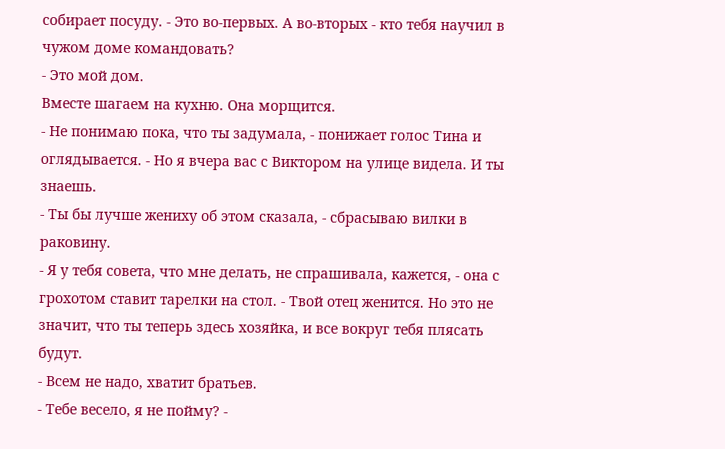собирает посуду. - Это во-первых. А во-вторых - кто тебя научил в чужом доме командовать?
- Это мой дом.
Вместе шагаем на кухню. Она морщится.
- Не понимаю пока, что ты задумала, - понижает голос Тина и оглядывается. - Но я вчера вас с Виктором на улице видела. И ты знаешь.
- Ты бы лучше жениху об этом сказала, - сбрасываю вилки в раковину.
- Я у тебя совета, что мне делать, не спрашивала, кажется, - она с грохотом ставит тарелки на стол. - Твой отец женится. Но это не значит, что ты теперь здесь хозяйка, и все вокруг тебя плясать будут.
- Всем не надо, хватит братьев.
- Тебе весело, я не пойму? -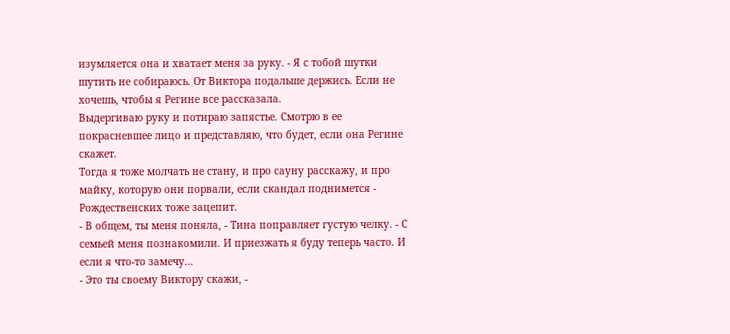изумляется она и хватает меня за руку. - Я с тобой шутки шутить не собираюсь. От Виктора подальше держись. Если не хочешь, чтобы я Регине все рассказала.
Выдергиваю руку и потираю запястье. Смотрю в ее покрасневшее лицо и представляю, что будет, если она Регине скажет.
Тогда я тоже молчать не стану, и про сауну расскажу, и про майку, которую они порвали, если скандал поднимется - Рождественских тоже зацепит.
- В общем, ты меня поняла, - Тина поправляет густую челку. - С семьей меня познакомили. И приезжать я буду теперь часто. И если я что-то замечу…
- Это ты своему Виктору скажи, -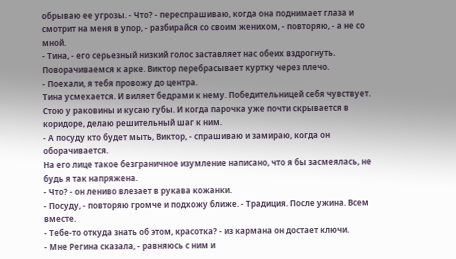обрываю ее угрозы. - Что? - переспрашиваю, когда она поднимает глаза и смотрит на меня в упор, - разбирайся со своим женихом, - повторяю, - а не со мной.
- Тина, - его серьезный низкий голос заставляет нас обеих вздрогнуть.
Поворачиваемся к арке. Виктор перебрасывает куртку через плечо.
- Поехали, я тебя провожу до центра.
Тина усмехается. И виляет бедрами к нему. Победительницей себя чувствует.
Стою у раковины и кусаю губы. И когда парочка уже почти скрывается в коридоре, делаю решительный шаг к ним.
- А посуду кто будет мыть, Виктор, - спрашиваю и замираю, когда он оборачивается.
На его лице такое безграничное изумление написано, что я бы засмеялась, не будь я так напряжена.
- Что? - он лениво влезает в рукава кожанки.
- Посуду, - повторяю громче и подхожу ближе. - Традиция. После ужина. Всем вместе.
- Тебе-то откуда знать об этом, красотка? - из кармана он достает ключи.
- Мне Регина сказала, - равняюсь с ним и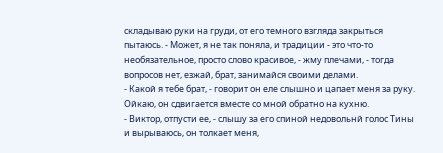складываю руки на груди, от его темного взгляда закрыться пытаюсь. - Может, я не так поняла, и традиции - это что-то необязательное, просто слово красивое, - жму плечами, - тогда вопросов нет, езжай, брат, занимайся своими делами.
- Какой я тебе брат, - говорит он еле слышно и цапает меня за руку. Ойкаю, он сдвигается вместе со мной обратно на кухню.
- Виктор, отпусти ее, - слышу за его спиной недовольнй голос Тины и вырываюсь, он толкает меня,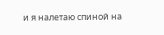и я налетаю спиной на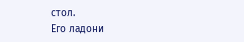стол.
Его ладони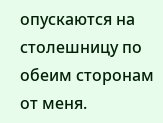опускаются на столешницу по обеим сторонам от меня.